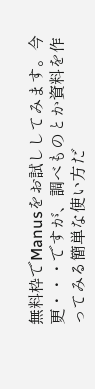無料枠でManusをお試ししてみます。今更・・・ですが、調べものとか資料を作ってみる簡単な使い方だ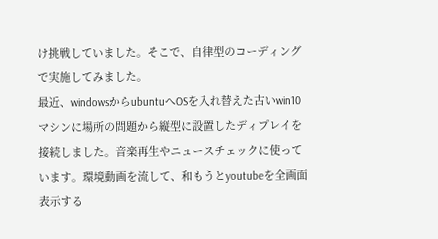け挑戦していました。そこで、自律型のコーディングで実施してみました。
最近、windowsからubuntuへOSを入れ替えた古いwin10マシンに場所の問題から縦型に設置したディプレイを接続しました。音楽再生やニュースチェックに使っています。環境動画を流して、和もうとyoutubeを全画面表示する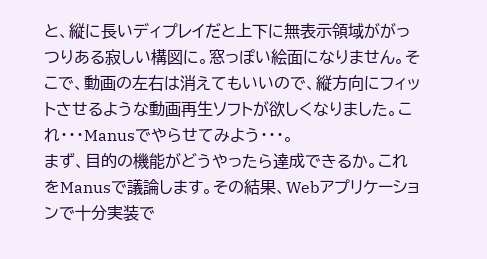と、縦に長いディプレイだと上下に無表示領域ががっつりある寂しい構図に。窓っぽい絵面になりません。そこで、動画の左右は消えてもいいので、縦方向にフィットさせるような動画再生ソフトが欲しくなりました。これ・・・Manusでやらせてみよう・・・。
まず、目的の機能がどうやったら達成できるか。これをManusで議論します。その結果、Webアプリケーションで十分実装で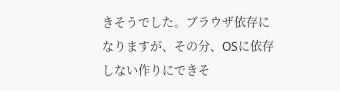きそうでした。ブラウザ依存になりますが、その分、OSに依存しない作りにできそ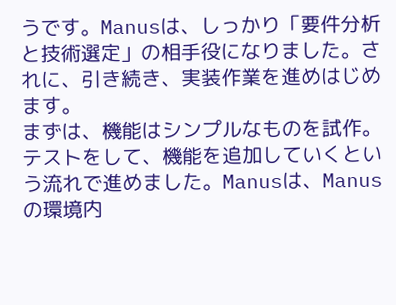うです。Manusは、しっかり「要件分析と技術選定」の相手役になりました。されに、引き続き、実装作業を進めはじめます。
まずは、機能はシンプルなものを試作。テストをして、機能を追加していくという流れで進めました。Manusは、Manusの環境内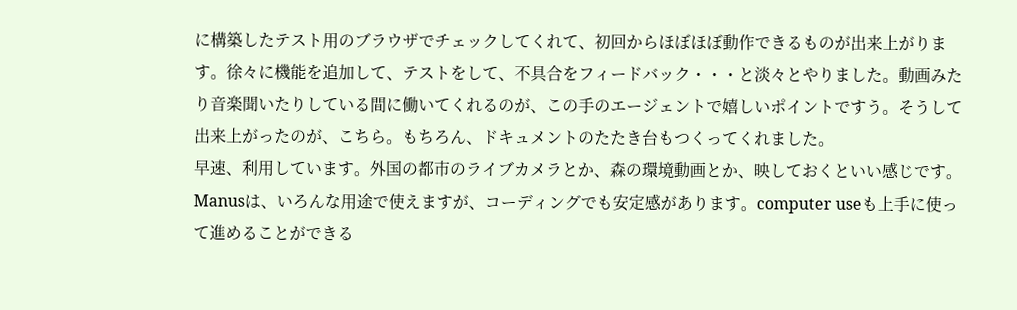に構築したテスト用のブラウザでチェックしてくれて、初回からほぼほぼ動作できるものが出来上がります。徐々に機能を追加して、テストをして、不具合をフィードバック・・・と淡々とやりました。動画みたり音楽聞いたりしている間に働いてくれるのが、この手のエージェントで嬉しいポイントですう。そうして出来上がったのが、こちら。もちろん、ドキュメントのたたき台もつくってくれました。
早速、利用しています。外国の都市のライブカメラとか、森の環境動画とか、映しておくといい感じです。
Manusは、いろんな用途で使えますが、コーディングでも安定感があります。computer useも上手に使って進めることができる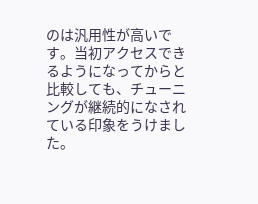のは汎用性が高いです。当初アクセスできるようになってからと比較しても、チューニングが継続的になされている印象をうけました。